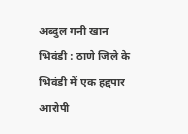अब्दुल गनी खान
भिवंडी : ठाणे जिले के भिवंडी में एक हद्दपार आरोपी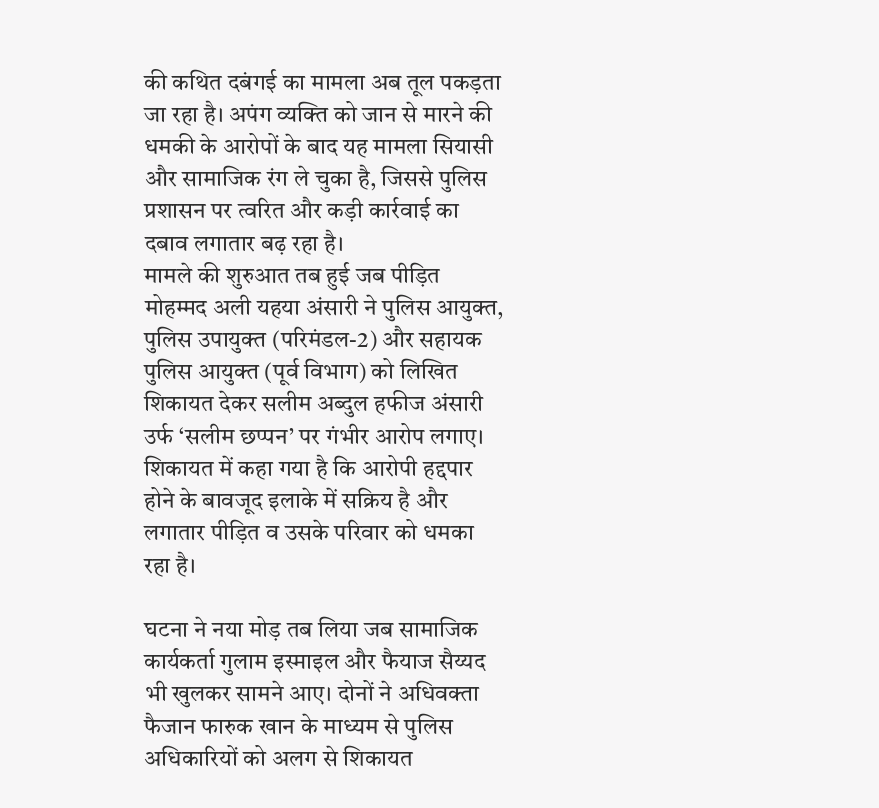की कथित दबंगई का मामला अब तूल पकड़ता जा रहा है। अपंग व्यक्ति को जान से मारने की धमकी के आरोपों के बाद यह मामला सियासी और सामाजिक रंग ले चुका है, जिससे पुलिस प्रशासन पर त्वरित और कड़ी कार्रवाई का दबाव लगातार बढ़ रहा है।
मामले की शुरुआत तब हुई जब पीड़ित मोहम्मद अली यहया अंसारी ने पुलिस आयुक्त, पुलिस उपायुक्त (परिमंडल-2) और सहायक पुलिस आयुक्त (पूर्व विभाग) को लिखित शिकायत देकर सलीम अब्दुल हफीज अंसारी उर्फ ‘सलीम छप्पन’ पर गंभीर आरोप लगाए। शिकायत में कहा गया है कि आरोपी हद्दपार होने के बावजूद इलाके में सक्रिय है और लगातार पीड़ित व उसके परिवार को धमका रहा है।

घटना ने नया मोड़ तब लिया जब सामाजिक कार्यकर्ता गुलाम इस्माइल और फैयाज सैय्यद भी खुलकर सामने आए। दोनों ने अधिवक्ता फैजान फारुक खान के माध्यम से पुलिस अधिकारियों को अलग से शिकायत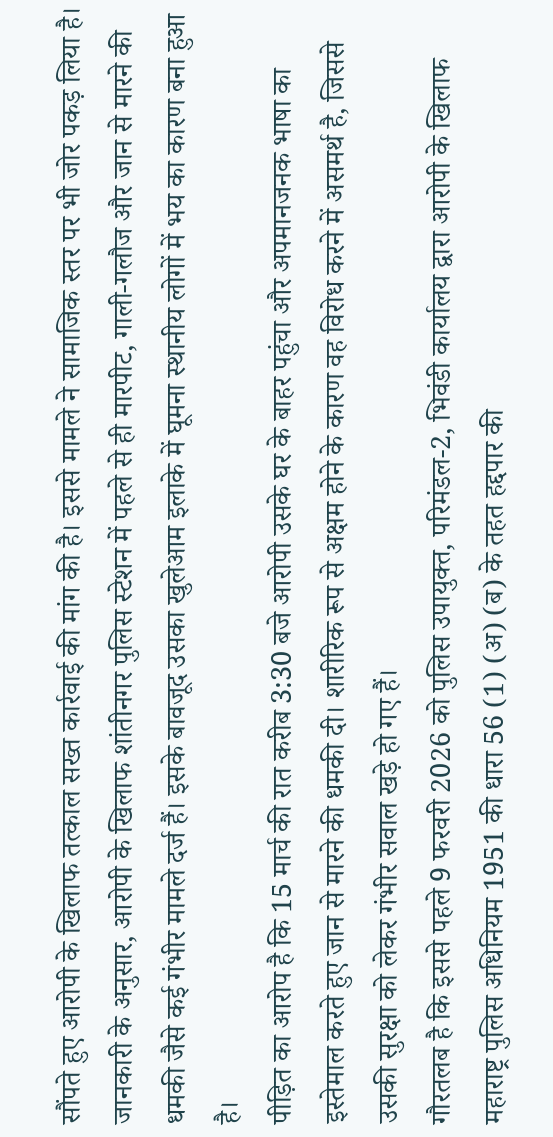सौंपते हुए आरोपी के खिलाफ तत्काल सख्त कार्रवाई की मांग की है। इससे मामले ने सामाजिक स्तर पर भी जोर पकड़ लिया है।
जानकारी के अनुसार, आरोपी के खिलाफ शांतीनगर पुलिस स्टेशन में पहले से ही मारपीट, गाली-गलौज और जान से मारने की धमकी जैसे कई गंभीर मामले दर्ज हैं। इसके बावजूद उसका खुलेआम इलाके में घूमना स्थानीय लोगों में भय का कारण बना हुआ है।
पीड़ित का आरोप है कि 15 मार्च की रात करीब 3:30 बजे आरोपी उसके घर के बाहर पहुंचा और अपमानजनक भाषा का इस्तेमाल करते हुए जान से मारने की धमकी दी। शारीरिक रूप से अक्षम होने के कारण वह विरोध करने में असमर्थ है, जिससे उसकी सुरक्षा को लेकर गंभीर सवाल खड़े हो गए हैं।
गौरतलब है कि इससे पहले 9 फरवरी 2026 को पुलिस उपायुक्त, परिमंडल-2, भिवंडी कार्यालय द्वारा आरोपी के खिलाफ महाराष्ट्र पुलिस अधिनियम 1951 की धारा 56 (1) (अ) (ब) के तहत हद्दपार की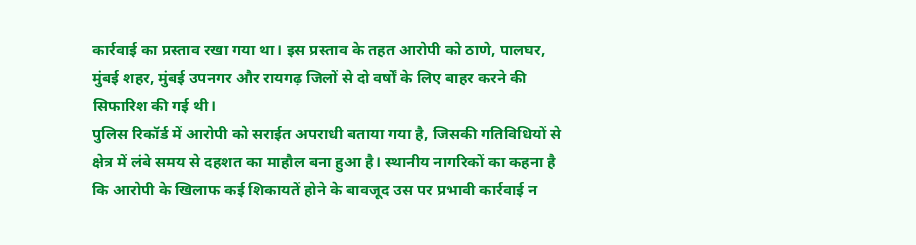कार्रवाई का प्रस्ताव रखा गया था। इस प्रस्ताव के तहत आरोपी को ठाणे, पालघर, मुंबई शहर, मुंबई उपनगर और रायगढ़ जिलों से दो वर्षों के लिए बाहर करने की सिफारिश की गई थी।
पुलिस रिकॉर्ड में आरोपी को सराईत अपराधी बताया गया है, जिसकी गतिविधियों से क्षेत्र में लंबे समय से दहशत का माहौल बना हुआ है। स्थानीय नागरिकों का कहना है कि आरोपी के खिलाफ कई शिकायतें होने के बावजूद उस पर प्रभावी कार्रवाई न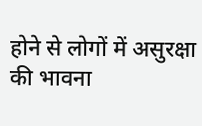होने से लोगों में असुरक्षा की भावना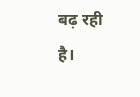बढ़ रही है।